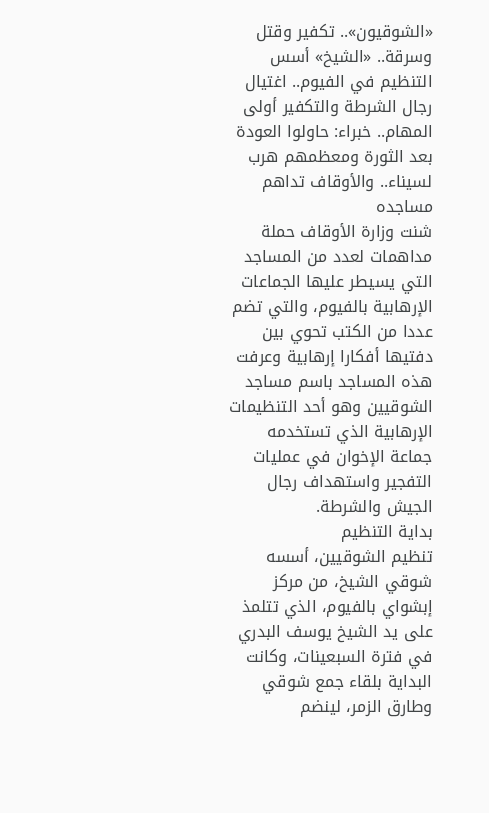«الشوقيون».. تكفير وقتل وسرقة.. «الشيخ» أسس التنظيم في الفيوم.. اغتيال رجال الشرطة والتكفير أولى المهام.. خبراء: حاولوا العودة بعد الثورة ومعظمهم هرب لسيناء.. والأوقاف تداهم مساجده
شنت وزارة الأوقاف حملة مداهمات لعدد من المساجد التي يسيطر عليها الجماعات الإرهابية بالفيوم، والتي تضم عددا من الكتب تحوي بين دفتيها أفكارا إرهابية وعرفت هذه المساجد باسم مساجد الشوقيين وهو أحد التنظيمات الإرهابية الذي تستخدمه جماعة الإخوان في عمليات التفجير واستهداف رجال الجيش والشرطة.
بداية التنظيم
تنظيم الشوقيين، أسسه شوقي الشيخ، من مركز إبشواي بالفيوم، الذي تتلمذ على يد الشيخ يوسف البدري في فترة السبعينات، وكانت البداية بلقاء جمع شوقي وطارق الزمر، لينضم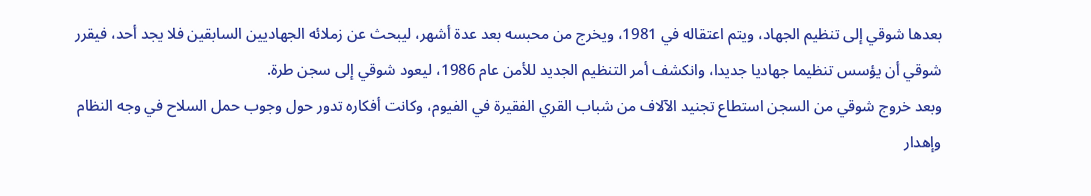بعدها شوقي إلى تنظيم الجهاد، ويتم اعتقاله في 1981، ويخرج من محبسه بعد عدة أشهر، ليبحث عن زملائه الجهاديين السابقين فلا يجد أحد، فيقرر شوقي أن يؤسس تنظيما جهاديا جديدا، وانكشف أمر التنظيم الجديد للأمن عام 1986، ليعود شوقي إلى سجن طرة.
وبعد خروج شوقي من السجن استطاع تجنيد الآلاف من شباب القري الفقيرة في الفيوم، وكانت أفكاره تدور حول وجوب حمل السلاح في وجه النظام وإهدار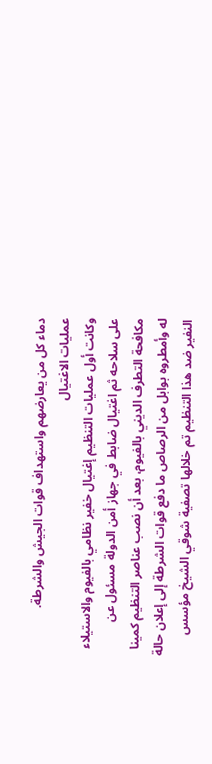دماء كل من يعارضهم واستهداف قوات الجيش والشرطة.
عمليات الاغتيال
وكانت أول عمليات التنظيم إغتيال خفير نظامي بالفيوم والاستيلاء على سلاحه ثم اغتيال ضابط في جهاز أمن الدولة مسئول عن مكافحة التطرف الديني بالفيوم، بعد أن نصب عناصر التنظيم كمينا له وأمطروه بوابل من الرصاص ما دفع قوات الشرطة إلى إعلان حالة النفير ضد هذا التنظيم تم خلالها تصفية شوقي الشيخ مؤسس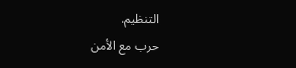التنظيم.
حرب مع الأمن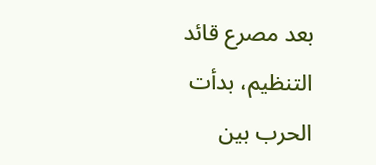بعد مصرع قائد التنظيم، بدأت الحرب بين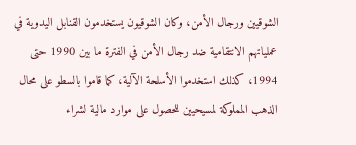الشوقيين ورجال الأمن، وكان الشوقيون يستخدمون القنابل اليدوية في عملياتهم الانتقامية ضد رجال الأمن في الفترة ما بين 1990 حتى 1994، كذلك استخدموا الأسلحة الآلية، كما قاموا بالسطو على محال الذهب المملوكة لمسيحيين للحصول على موارد مالية لشراء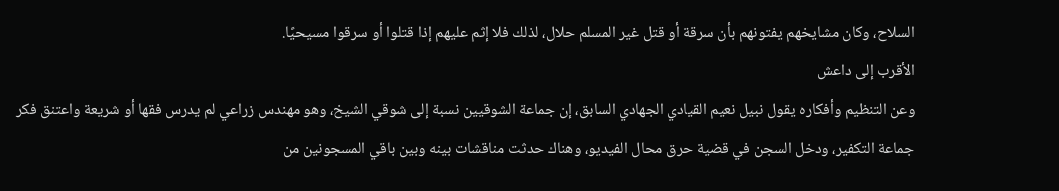السلاح، وكان مشايخهم يفتونهم بأن سرقة أو قتل غير المسلم حلال، لذلك فلا إثم عليهم إذا قتلوا أو سرقوا مسيحيًا.
الأقرب إلى داعش
وعن التنظيم وأفكاره يقول نبيل نعيم القيادي الجهادي السابق، إن جماعة الشوقيين نسبة إلى شوقي الشيخ، وهو مهندس زراعي لم يدرس فقها أو شريعة واعتنق فكر جماعة التكفير، ودخل السجن في قضية حرق محال الفيديو، وهناك حدثت مناقشات بينه وبين باقي المسجونين من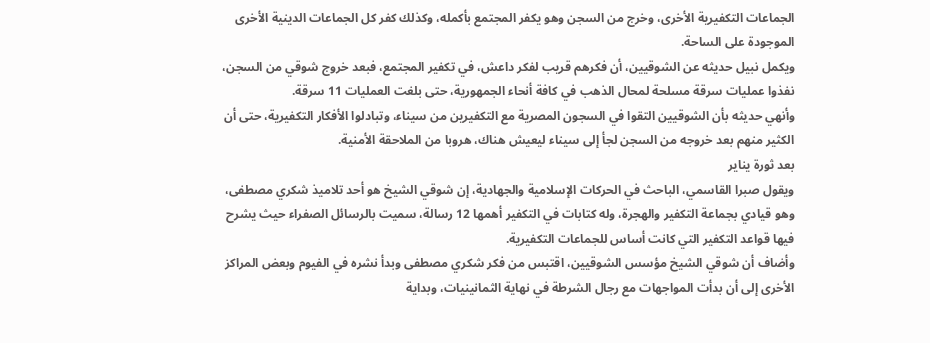الجماعات التكفيرية الأخرى، وخرج من السجن وهو يكفر المجتمع بأكمله، وكذلك كفر كل الجماعات الدينية الأخرى الموجودة على الساحة.
ويكمل نبيل حديثه عن الشوقيين، أن فكرهم قريب لفكر داعش، في تكفير المجتمع، فبعد خروج شوقي من السجن، نفذوا عمليات سرقة مسلحة لمحال الذهب في كافة أنحاء الجمهورية، حتى بلغت العمليات 11 سرقة.
وأنهي حديثه بأن الشوقيين التقوا في السجون المصرية مع التكفيرين من سيناء، وتبادلوا الأفكار التكفيرية، حتى أن الكثير منهم بعد خروجه من السجن لجأ إلى سيناء ليعيش هناك، هروبا من الملاحقة الأمنية.
بعد ثورة يناير
ويقول صبرا القاسمي، الباحث في الحركات الإسلامية والجهادية، إن شوقي الشيخ هو أحد تلاميذ شكري مصطفى، وهو قيادي بجماعة التكفير والهجرة، وله كتابات في التكفير أهمها 12 رسالة، سميت بالرسائل الصفراء حيث يشرح فيها قواعد التكفير التي كانت أساس للجماعات التكفيرية.
وأضاف أن شوقي الشيخ مؤسس الشوقيين، اقتبس من فكر شكري مصطفى وبدأ نشره في الفيوم وبعض المراكز الأخرى إلى أن بدأت المواجهات مع رجال الشرطة في نهاية الثمانينيات، وبداية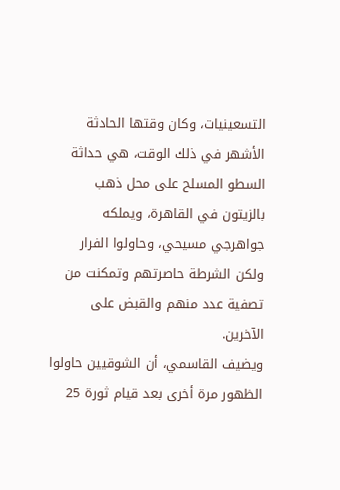التسعينيات، وكان وقتها الحادثة الأشهر في ذلك الوقت، هي حداثة السطو المسلح على محل ذهب بالزيتون في القاهرة، ويملكه جواهرجي مسيحي، وحاولوا الفرار ولكن الشرطة حاصرتهم وتمكنت من تصفية عدد منهم والقبض على الآخرين.
ويضيف القاسمي، أن الشوقيين حاولوا الظهور مرة أخرى بعد قيام ثورة 25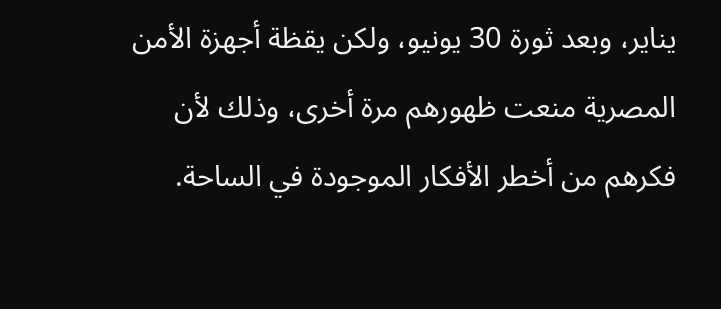يناير، وبعد ثورة 30 يونيو، ولكن يقظة أجهزة الأمن المصرية منعت ظهورهم مرة أخرى، وذلك لأن فكرهم من أخطر الأفكار الموجودة في الساحة.